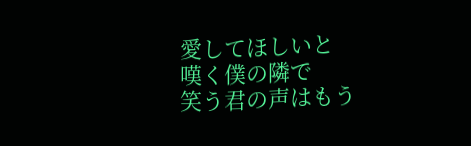愛してほしいと
嘆く僕の隣で
笑う君の声はもう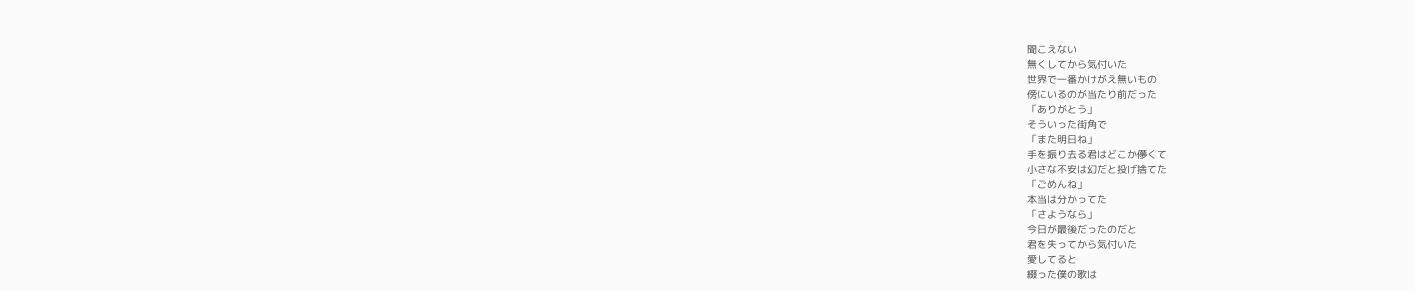聞こえない
無くしてから気付いた
世界で一番かけがえ無いもの
傍にいるのが当たり前だった
「ありがとう」
そういった街角で
「また明日ね」
手を振り去る君はどこか儚くて
小さな不安は幻だと投げ捨てた
「ごめんね」
本当は分かってた
「さようなら」
今日が最後だったのだと
君を失ってから気付いた
愛してると
綴った僕の歌は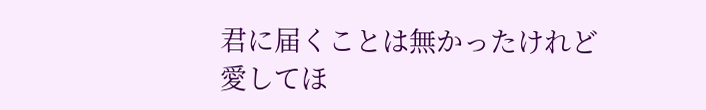君に届くことは無かったけれど
愛してほ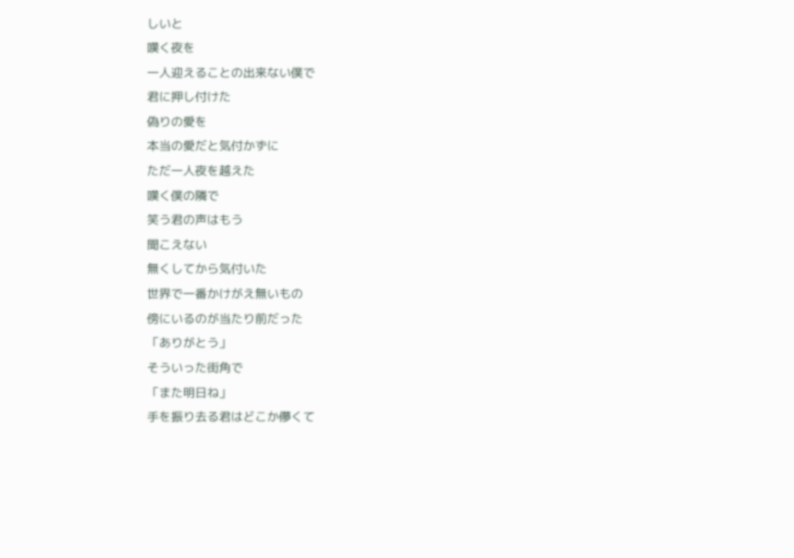しいと
嘆く夜を
一人迎えることの出来ない僕で
君に押し付けた
偽りの愛を
本当の愛だと気付かずに
ただ一人夜を越えた
嘆く僕の隣で
笑う君の声はもう
聞こえない
無くしてから気付いた
世界で一番かけがえ無いもの
傍にいるのが当たり前だった
「ありがとう」
そういった街角で
「また明日ね」
手を振り去る君はどこか儚くて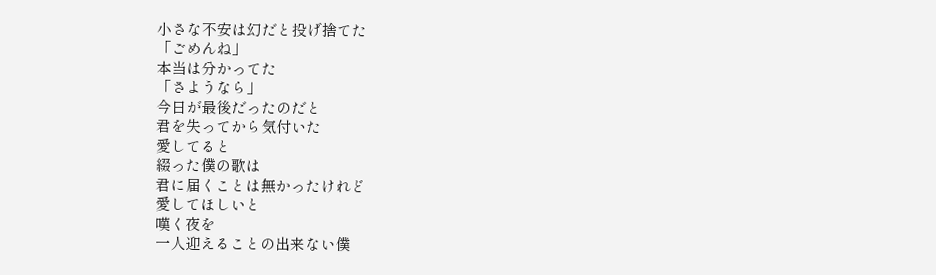小さな不安は幻だと投げ捨てた
「ごめんね」
本当は分かってた
「さようなら」
今日が最後だったのだと
君を失ってから気付いた
愛してると
綴った僕の歌は
君に届くことは無かったけれど
愛してほしいと
嘆く夜を
一人迎えることの出来ない僕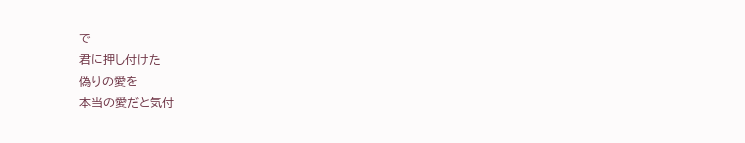で
君に押し付けた
偽りの愛を
本当の愛だと気付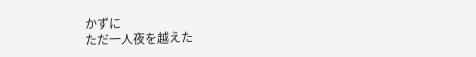かずに
ただ一人夜を越えた